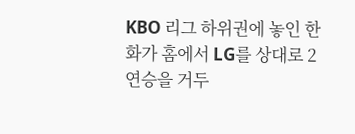KBO 리그 하위권에 놓인 한화가 홈에서 LG를 상대로 2연승을 거두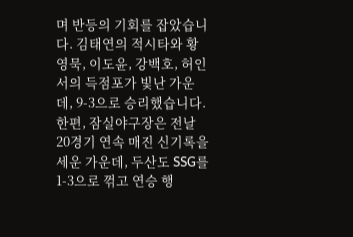며 반등의 기회를 잡았습니다. 김태연의 적시타와 황영묵, 이도윤, 강백호, 허인서의 득점포가 빛난 가운데, 9-3으로 승리했습니다. 한편, 잠실야구장은 전날 20경기 연속 매진 신기록을 세운 가운데, 두산도 SSG를 1-3으로 꺾고 연승 행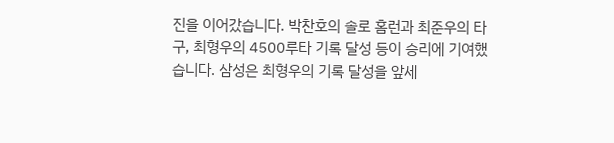진을 이어갔습니다. 박찬호의 솔로 홈런과 최준우의 타구, 최형우의 4500루타 기록 달성 등이 승리에 기여했습니다. 삼성은 최형우의 기록 달성을 앞세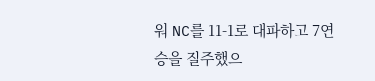워 NC를 11-1로 대파하고 7연승을 질주했으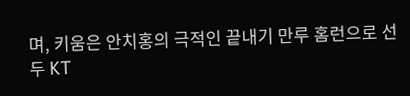며, 키움은 안치홍의 극적인 끝내기 만루 홈런으로 선두 KT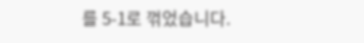를 5-1로 꺾었습니다.